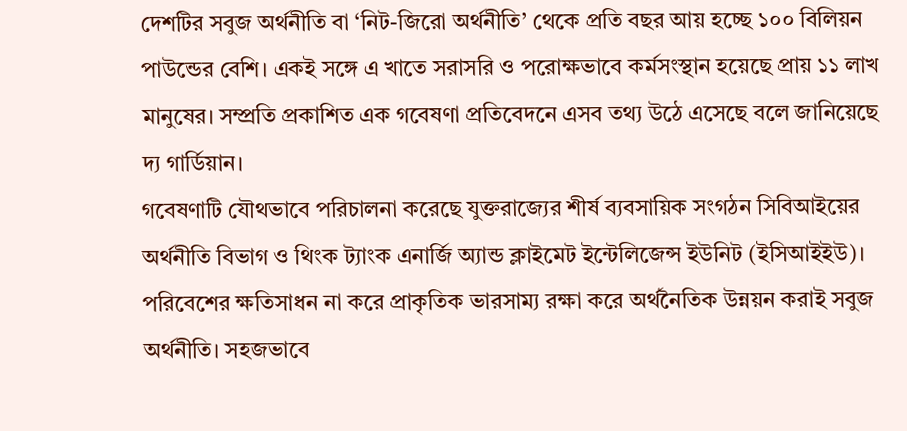দেশটির সবুজ অর্থনীতি বা ‘নিট-জিরো অর্থনীতি’ থেকে প্রতি বছর আয় হচ্ছে ১০০ বিলিয়ন পাউন্ডের বেশি। একই সঙ্গে এ খাতে সরাসরি ও পরোক্ষভাবে কর্মসংস্থান হয়েছে প্রায় ১১ লাখ মানুষের। সম্প্রতি প্রকাশিত এক গবেষণা প্রতিবেদনে এসব তথ্য উঠে এসেছে বলে জানিয়েছে দ্য গার্ডিয়ান।
গবেষণাটি যৌথভাবে পরিচালনা করেছে যুক্তরাজ্যের শীর্ষ ব্যবসায়িক সংগঠন সিবিআইয়ের অর্থনীতি বিভাগ ও থিংক ট্যাংক এনার্জি অ্যান্ড ক্লাইমেট ইন্টেলিজেন্স ইউনিট (ইসিআইইউ)।
পরিবেশের ক্ষতিসাধন না করে প্রাকৃতিক ভারসাম্য রক্ষা করে অর্থনৈতিক উন্নয়ন করাই সবুজ অর্থনীতি। সহজভাবে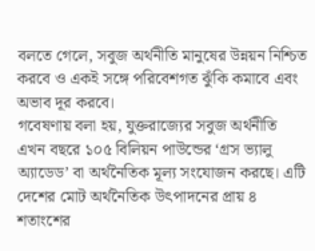বলতে গেলে, সবুজ অর্থনীতি মানুষের উন্নয়ন নিশ্চিত করবে ও একই সঙ্গে পরিবেশগত ঝুঁকি কমাবে এবং অভাব দূর করবে।
গবেষণায় বলা হয়, যুক্তরাজ্যের সবুজ অর্থনীতি এখন বছরে ১০৫ বিলিয়ন পাউন্ডের ‘গ্রস ভ্যালু অ্যাডেড’ বা অর্থনৈতিক মূল্য সংযোজন করছে। এটি দেশের মোট অর্থনৈতিক উৎপাদনের প্রায় ৪ শতাংশের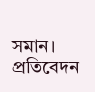সমান।
প্রতিবেদন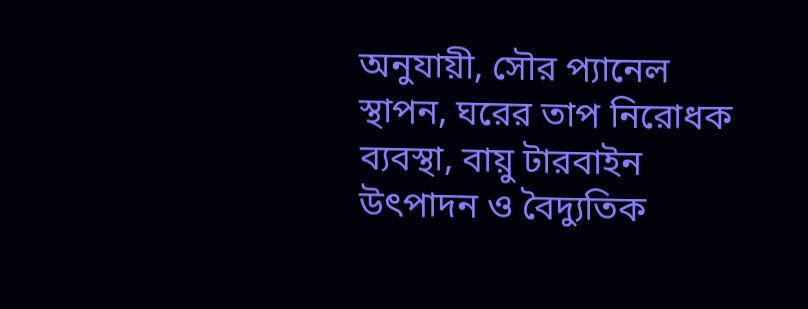অনুযায়ী, সৌর প্যানেল স্থাপন, ঘরের তাপ নিরোধক ব্যবস্থা, বায়ু টারবাইন উৎপাদন ও বৈদ্যুতিক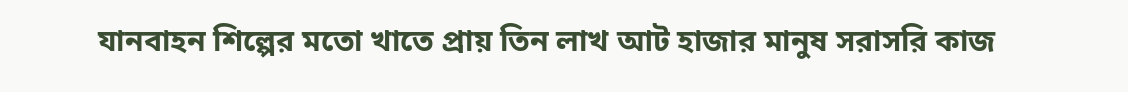যানবাহন শিল্পের মতো খাতে প্রায় তিন লাখ আট হাজার মানুষ সরাসরি কাজ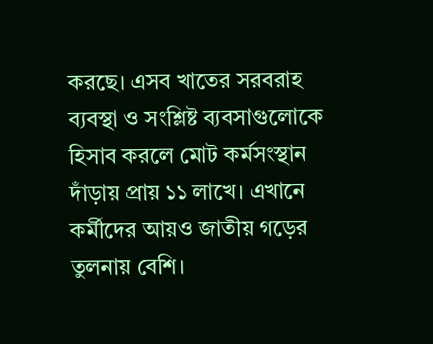করছে। এসব খাতের সরবরাহ ব্যবস্থা ও সংশ্লিষ্ট ব্যবসাগুলোকে হিসাব করলে মোট কর্মসংস্থান দাঁড়ায় প্রায় ১১ লাখে। এখানে কর্মীদের আয়ও জাতীয় গড়ের তুলনায় বেশি।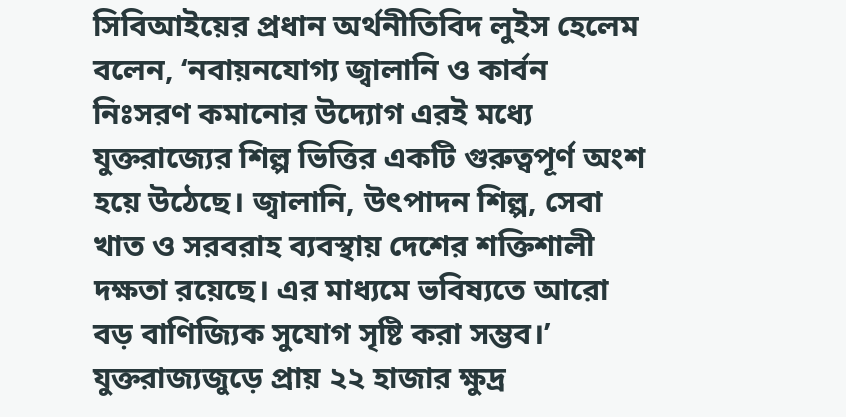সিবিআইয়ের প্রধান অর্থনীতিবিদ লুইস হেলেম বলেন, ‘নবায়নযোগ্য জ্বালানি ও কার্বন নিঃসরণ কমানোর উদ্যোগ এরই মধ্যে যুক্তরাজ্যের শিল্প ভিত্তির একটি গুরুত্বপূর্ণ অংশ হয়ে উঠেছে। জ্বালানি, উৎপাদন শিল্প, সেবা খাত ও সরবরাহ ব্যবস্থায় দেশের শক্তিশালী দক্ষতা রয়েছে। এর মাধ্যমে ভবিষ্যতে আরো বড় বাণিজ্যিক সুযোগ সৃষ্টি করা সম্ভব।’
যুক্তরাজ্যজুড়ে প্রায় ২২ হাজার ক্ষুদ্র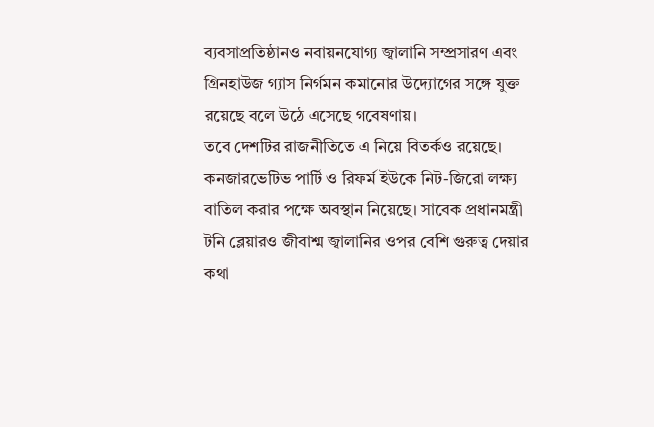ব্যবসাপ্রতিষ্ঠানও নবায়নযোগ্য জ্বালানি সম্প্রসারণ এবং গ্রিনহাউজ গ্যাস নির্গমন কমানোর উদ্যোগের সঙ্গে যুক্ত রয়েছে বলে উঠে এসেছে গবেষণায়।
তবে দেশটির রাজনীতিতে এ নিয়ে বিতর্কও রয়েছে। কনজারভেটিভ পার্টি ও রিফর্ম ইউকে নিট-জিরো লক্ষ্য বাতিল করার পক্ষে অবস্থান নিয়েছে। সাবেক প্রধানমন্ত্রী টনি ব্লেয়ারও জীবাশ্ম জ্বালানির ওপর বেশি গুরুত্ব দেয়ার কথা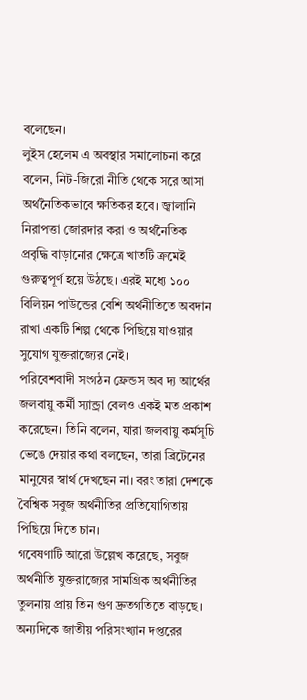বলেছেন।
লুইস হেলেম এ অবস্থার সমালোচনা করে বলেন, নিট-জিরো নীতি থেকে সরে আসা অর্থনৈতিকভাবে ক্ষতিকর হবে। জ্বালানি নিরাপত্তা জোরদার করা ও অর্থনৈতিক প্রবৃদ্ধি বাড়ানোর ক্ষেত্রে খাতটি ক্রমেই গুরুত্বপূর্ণ হয়ে উঠছে। এরই মধ্যে ১০০ বিলিয়ন পাউন্ডের বেশি অর্থনীতিতে অবদান রাখা একটি শিল্প থেকে পিছিয়ে যাওয়ার সুযোগ যুক্তরাজ্যের নেই।
পরিবেশবাদী সংগঠন ফ্রেন্ডস অব দ্য আর্থের জলবায়ু কর্মী স্যান্ড্রা বেলও একই মত প্রকাশ করেছেন। তিনি বলেন, যারা জলবায়ু কর্মসূচি ভেঙে দেয়ার কথা বলছেন, তারা ব্রিটেনের মানুষের স্বার্থ দেখছেন না। বরং তারা দেশকে বৈশ্বিক সবুজ অর্থনীতির প্রতিযোগিতায় পিছিয়ে দিতে চান।
গবেষণাটি আরো উল্লেখ করেছে, সবুজ অর্থনীতি যুক্তরাজ্যের সামগ্রিক অর্থনীতির তুলনায় প্রায় তিন গুণ দ্রুতগতিতে বাড়ছে। অন্যদিকে জাতীয় পরিসংখ্যান দপ্তরের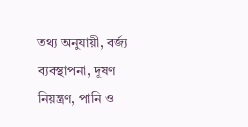তথ্য অনুযায়ী, বর্জ্য ব্যবস্থাপনা, দূষণ নিয়ন্ত্রণ, পানি ও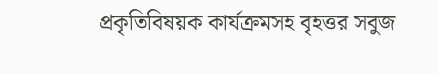প্রকৃতিবিষয়ক কার্যক্রমসহ বৃহত্তর সবুজ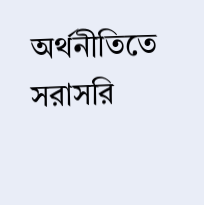অর্থনীতিতে সরাসরি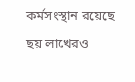কর্মসংস্থান রয়েছে ছয় লাখেরও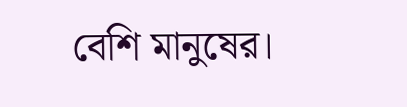বেশি মানুষের।